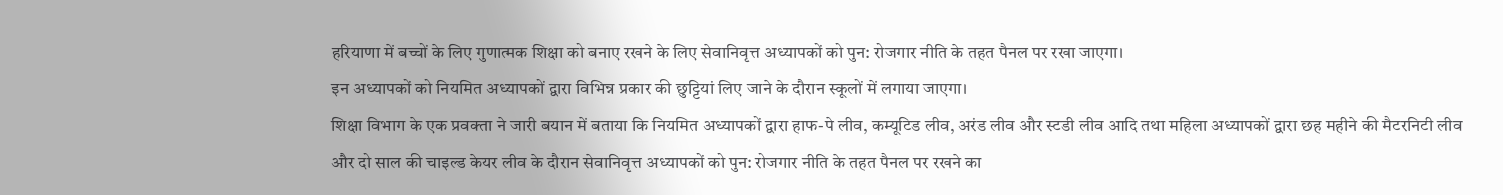हरियाणा में बच्चों के लिए गुणात्मक शिक्षा को बनाए रखने के लिए सेवानिवृत्त अध्यापकों को पुन: रोजगार नीति के तहत पैनल पर रखा जाएगा।
इन अध्यापकों को नियमित अध्यापकों द्वारा विभिन्न प्रकार की छुट्टियां लिए जाने के दौरान स्कूलों में लगाया जाएगा।
शिक्षा विभाग के एक प्रवक्ता ने जारी बयान में बताया कि नियमित अध्यापकों द्वारा हाफ-पे लीव, कम्यूटिड लीव, अरंड लीव और स्टडी लीव आदि तथा महिला अध्यापकों द्वारा छह महीने की मैटरनिटी लीव और दो साल की चाइल्ड केयर लीव के दौरान सेवानिवृत्त अध्यापकों को पुन: रोजगार नीति के तहत पैनल पर रखने का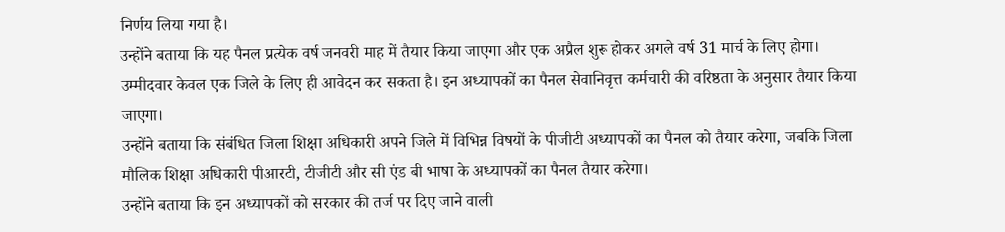निर्णय लिया गया है।
उन्होंने बताया कि यह पैनल प्रत्येक वर्ष जनवरी माह में तैयार किया जाएगा और एक अप्रैल शुरू होकर अगले वर्ष 31 मार्च के लिए होगा।
उम्मीदवार केवल एक जिले के लिए ही आवेदन कर सकता है। इन अध्यापकों का पैनल सेवानिवृत्त कर्मचारी की वरिष्ठता के अनुसार तैयार किया जाएगा।
उन्होंने बताया कि संबंधित जिला शिक्षा अधिकारी अपने जिले में विभिन्न विषयों के पीजीटी अध्यापकों का पैनल को तैयार करेगा, जबकि जिला मौलिक शिक्षा अधिकारी पीआरटी, टीजीटी और सी एंड बी भाषा के अध्यापकों का पैनल तैयार करेगा।
उन्होंने बताया कि इन अध्यापकों को सरकार की तर्ज पर दिए जाने वाली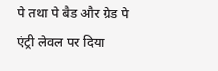पे तथा पे बैड और ग्रेड पे एंट्री लेवल पर दिया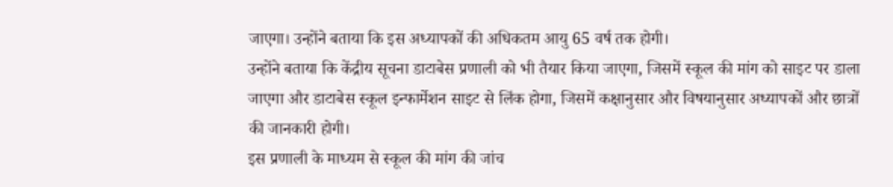जाएगा। उन्होंने बताया कि इस अध्यापकों की अधिकतम आयु 65 वर्ष तक होगी।
उन्होंने बताया कि केंद्रीय सूचना डाटाबेस प्रणाली को भी तैयार किया जाएगा, जिसमें स्कूल की मांग को साइट पर डाला जाएगा और डाटाबेस स्कूल इन्फार्मेशन साइट से लिंक होगा, जिसमें कक्षानुसार और विषयानुसार अध्यापकों और छात्रों की जानकारी होगी।
इस प्रणाली के माध्यम से स्कूल की मांग की जांच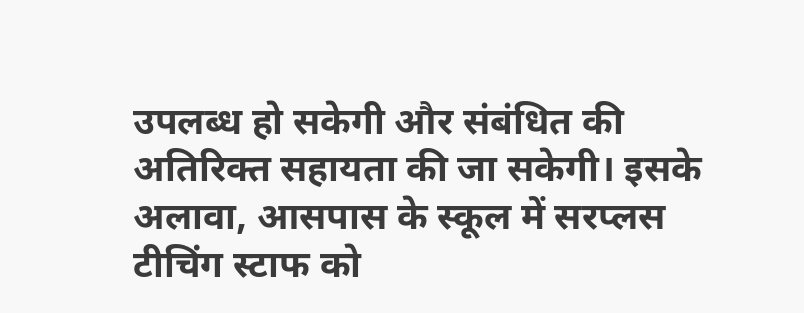उपलब्ध हो सकेगी और संबंधित की अतिरिक्त सहायता की जा सकेगी। इसके अलावा, आसपास के स्कूल में सरप्लस टीचिंग स्टाफ को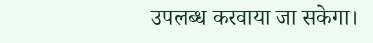उपलब्ध करवाया जा सकेगा।